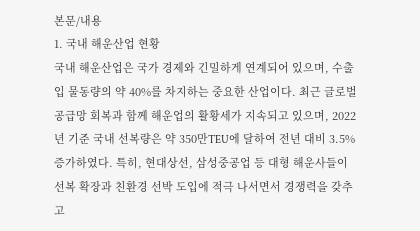본문/내용
1. 국내 해운산업 현황
국내 해운산업은 국가 경제와 긴밀하게 연계되어 있으며, 수출입 물동량의 약 40%를 차지하는 중요한 산업이다. 최근 글로벌 공급망 회복과 함께 해운업의 활황세가 지속되고 있으며, 2022년 기준 국내 선복량은 약 350만TEU에 달하여 전년 대비 3.5% 증가하였다. 특히, 현대상선, 삼성중공업 등 대형 해운사들이 선복 확장과 친환경 선박 도입에 적극 나서면서 경쟁력을 갖추고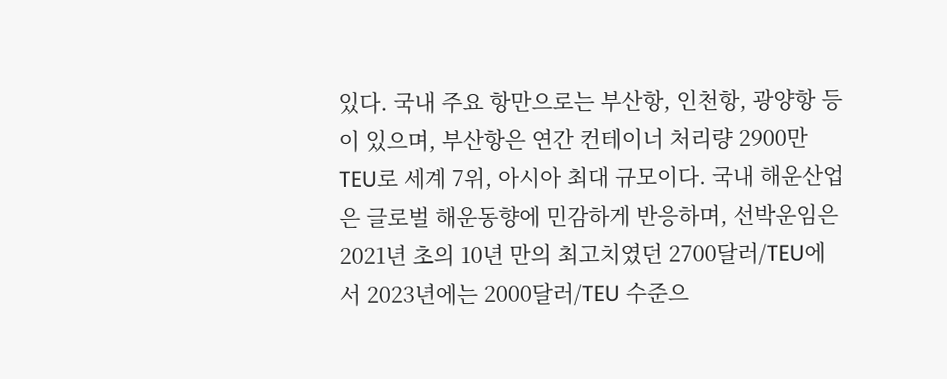있다. 국내 주요 항만으로는 부산항, 인천항, 광양항 등이 있으며, 부산항은 연간 컨테이너 처리량 2900만TEU로 세계 7위, 아시아 최대 규모이다. 국내 해운산업은 글로벌 해운동향에 민감하게 반응하며, 선박운임은 2021년 초의 10년 만의 최고치였던 2700달러/TEU에서 2023년에는 2000달러/TEU 수준으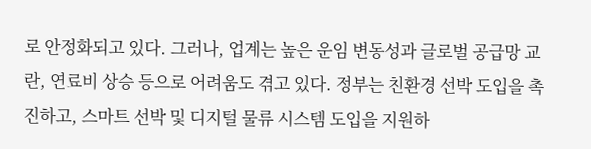로 안정화되고 있다. 그러나, 업계는 높은 운임 변동성과 글로벌 공급망 교란, 연료비 상승 등으로 어려움도 겪고 있다. 정부는 친환경 선박 도입을 촉진하고, 스마트 선박 및 디지털 물류 시스템 도입을 지원하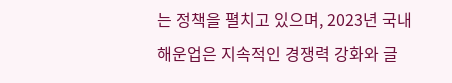는 정책을 펼치고 있으며, 2023년 국내 해운업은 지속적인 경쟁력 강화와 글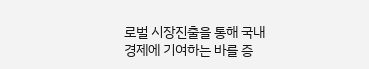로벌 시장진출을 통해 국내 경제에 기여하는 바를 증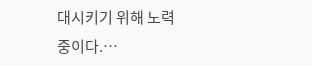대시키기 위해 노력 중이다.…